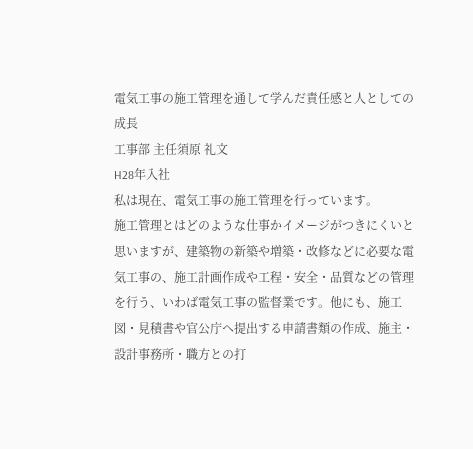電気工事の施工管理を通して学んだ責任感と人としての成長
工事部 主任須原 礼文
H28年入社
私は現在、電気工事の施工管理を行っています。
施工管理とはどのような仕事かイメージがつきにくいと思いますが、建築物の新築や増築・改修などに必要な電気工事の、施工計画作成や工程・安全・品質などの管理を行う、いわば電気工事の監督業です。他にも、施工図・見積書や官公庁へ提出する申請書類の作成、施主・設計事務所・職方との打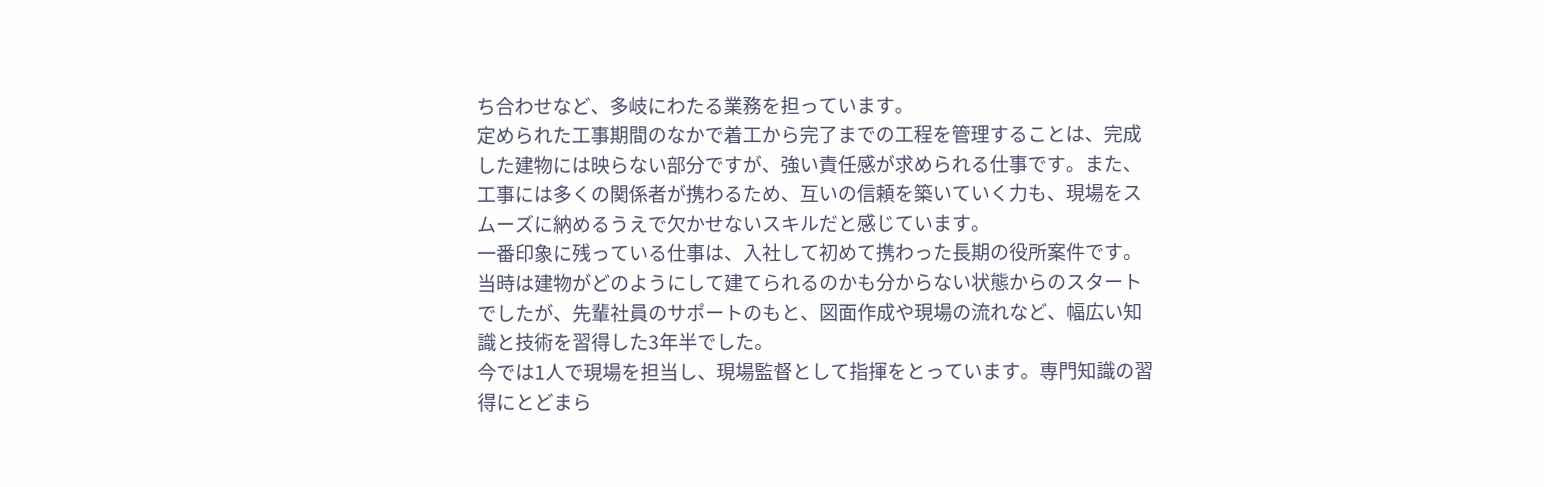ち合わせなど、多岐にわたる業務を担っています。
定められた工事期間のなかで着工から完了までの工程を管理することは、完成した建物には映らない部分ですが、強い責任感が求められる仕事です。また、工事には多くの関係者が携わるため、互いの信頼を築いていく力も、現場をスムーズに納めるうえで欠かせないスキルだと感じています。
一番印象に残っている仕事は、入社して初めて携わった長期の役所案件です。当時は建物がどのようにして建てられるのかも分からない状態からのスタートでしたが、先輩社員のサポートのもと、図面作成や現場の流れなど、幅広い知識と技術を習得した3年半でした。
今では1人で現場を担当し、現場監督として指揮をとっています。専門知識の習得にとどまら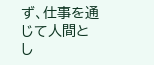ず、仕事を通じて人間とし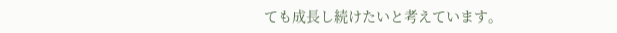ても成長し続けたいと考えています。